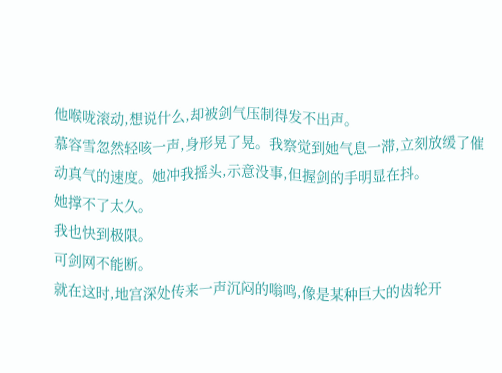他喉咙滚动,想说什么,却被剑气压制得发不出声。
慕容雪忽然轻咳一声,身形晃了晃。我察觉到她气息一滞,立刻放缓了催动真气的速度。她冲我摇头,示意没事,但握剑的手明显在抖。
她撑不了太久。
我也快到极限。
可剑网不能断。
就在这时,地宫深处传来一声沉闷的嗡鸣,像是某种巨大的齿轮开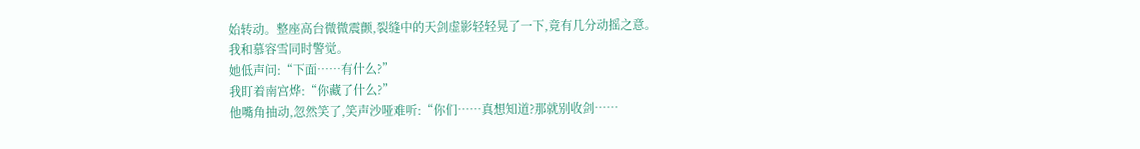始转动。整座高台微微震颤,裂缝中的天剑虚影轻轻晃了一下,竟有几分动摇之意。
我和慕容雪同时警觉。
她低声问:“下面……有什么?”
我盯着南宫烨:“你藏了什么?”
他嘴角抽动,忽然笑了,笑声沙哑难听:“你们……真想知道?那就别收剑……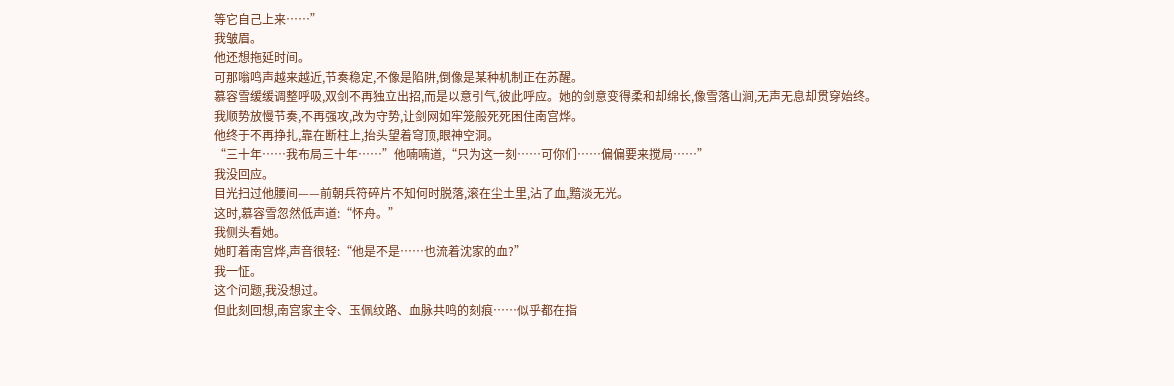等它自己上来……”
我皱眉。
他还想拖延时间。
可那嗡鸣声越来越近,节奏稳定,不像是陷阱,倒像是某种机制正在苏醒。
慕容雪缓缓调整呼吸,双剑不再独立出招,而是以意引气,彼此呼应。她的剑意变得柔和却绵长,像雪落山涧,无声无息却贯穿始终。我顺势放慢节奏,不再强攻,改为守势,让剑网如牢笼般死死困住南宫烨。
他终于不再挣扎,靠在断柱上,抬头望着穹顶,眼神空洞。
“三十年……我布局三十年……”他喃喃道,“只为这一刻……可你们……偏偏要来搅局……”
我没回应。
目光扫过他腰间——前朝兵符碎片不知何时脱落,滚在尘土里,沾了血,黯淡无光。
这时,慕容雪忽然低声道:“怀舟。”
我侧头看她。
她盯着南宫烨,声音很轻:“他是不是……也流着沈家的血?”
我一怔。
这个问题,我没想过。
但此刻回想,南宫家主令、玉佩纹路、血脉共鸣的刻痕……似乎都在指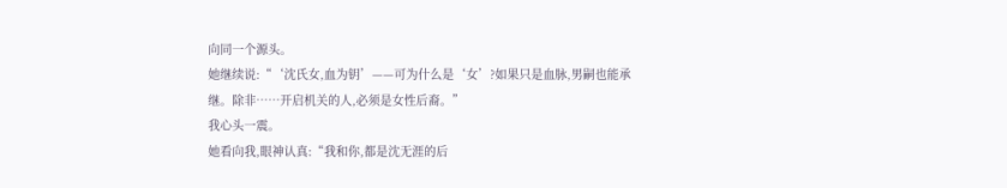向同一个源头。
她继续说:“‘沈氏女,血为钥’——可为什么是‘女’?如果只是血脉,男嗣也能承继。除非……开启机关的人,必须是女性后裔。”
我心头一震。
她看向我,眼神认真:“我和你,都是沈无涯的后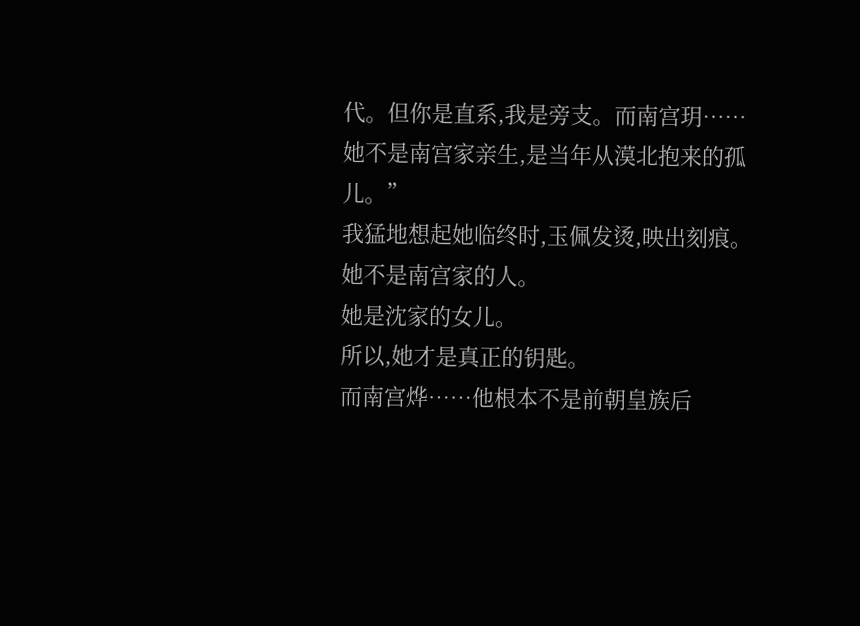代。但你是直系,我是旁支。而南宫玥……她不是南宫家亲生,是当年从漠北抱来的孤儿。”
我猛地想起她临终时,玉佩发烫,映出刻痕。
她不是南宫家的人。
她是沈家的女儿。
所以,她才是真正的钥匙。
而南宫烨……他根本不是前朝皇族后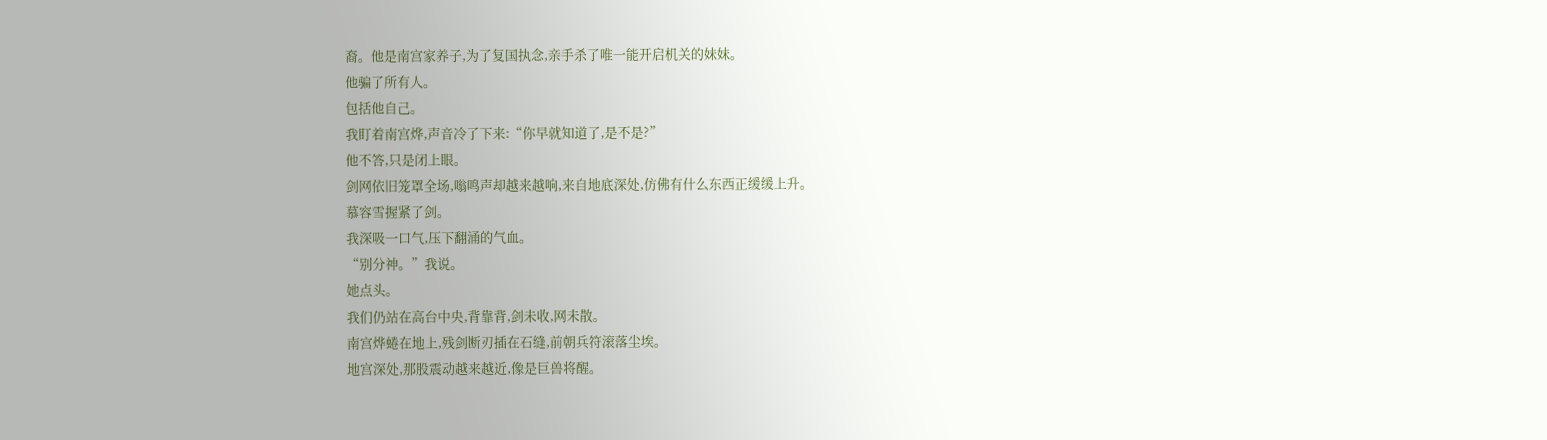裔。他是南宫家养子,为了复国执念,亲手杀了唯一能开启机关的妹妹。
他骗了所有人。
包括他自己。
我盯着南宫烨,声音冷了下来:“你早就知道了,是不是?”
他不答,只是闭上眼。
剑网依旧笼罩全场,嗡鸣声却越来越响,来自地底深处,仿佛有什么东西正缓缓上升。
慕容雪握紧了剑。
我深吸一口气,压下翻涌的气血。
“别分神。”我说。
她点头。
我们仍站在高台中央,背靠背,剑未收,网未散。
南宫烨蜷在地上,残剑断刃插在石缝,前朝兵符滚落尘埃。
地宫深处,那股震动越来越近,像是巨兽将醒。